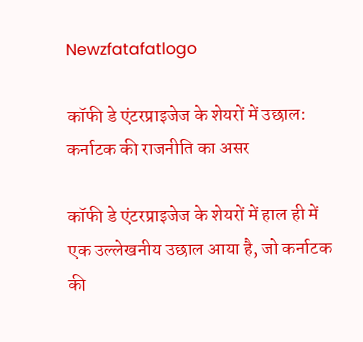Newzfatafatlogo

कॉफी डे एंटरप्राइजेज के शेयरों में उछाल: कर्नाटक की राजनीति का असर

कॉफी डे एंटरप्राइजेज के शेयरों में हाल ही में एक उल्लेखनीय उछाल आया है, जो कर्नाटक की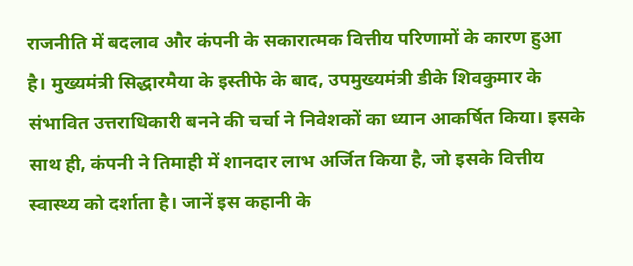राजनीति में बदलाव और कंपनी के सकारात्मक वित्तीय परिणामों के कारण हुआ है। मुख्यमंत्री सिद्धारमैया के इस्तीफे के बाद, उपमुख्यमंत्री डीके शिवकुमार के संभावित उत्तराधिकारी बनने की चर्चा ने निवेशकों का ध्यान आकर्षित किया। इसके साथ ही, कंपनी ने तिमाही में शानदार लाभ अर्जित किया है, जो इसके वित्तीय स्वास्थ्य को दर्शाता है। जानें इस कहानी के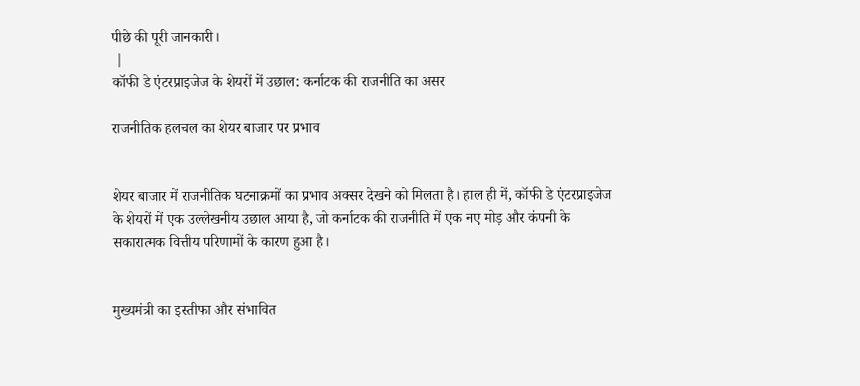पीछे की पूरी जानकारी।
 |
कॉफी डे एंटरप्राइजेज के शेयरों में उछाल: कर्नाटक की राजनीति का असर

राजनीतिक हलचल का शेयर बाजार पर प्रभाव


शेयर बाजार में राजनीतिक घटनाक्रमों का प्रभाव अक्सर देखने को मिलता है। हाल ही में, कॉफी डे एंटरप्राइजेज के शेयरों में एक उल्लेखनीय उछाल आया है, जो कर्नाटक की राजनीति में एक नए मोड़ और कंपनी के सकारात्मक वित्तीय परिणामों के कारण हुआ है।


मुख्यमंत्री का इस्तीफा और संभावित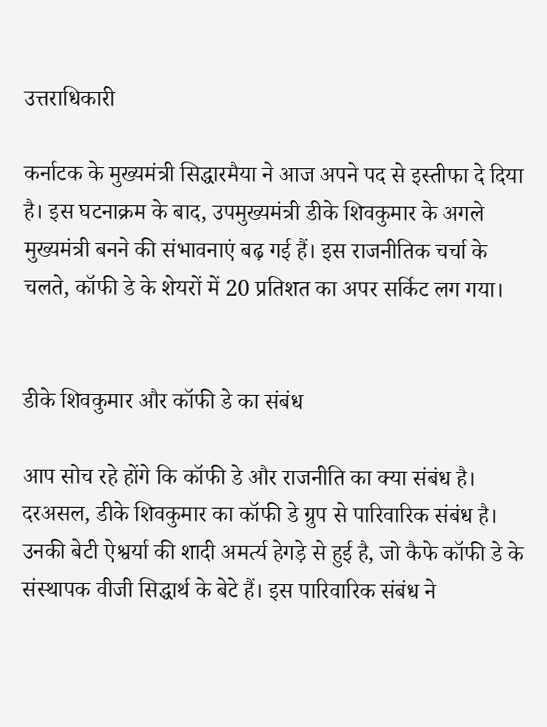उत्तराधिकारी

कर्नाटक के मुख्यमंत्री सिद्धारमैया ने आज अपने पद से इस्तीफा दे दिया है। इस घटनाक्रम के बाद, उपमुख्यमंत्री डीके शिवकुमार के अगले मुख्यमंत्री बनने की संभावनाएं बढ़ गई हैं। इस राजनीतिक चर्चा के चलते, कॉफी डे के शेयरों में 20 प्रतिशत का अपर सर्किट लग गया।


डीके शिवकुमार और कॉफी डे का संबंध

आप सोच रहे होंगे कि कॉफी डे और राजनीति का क्या संबंध है। दरअसल, डीके शिवकुमार का कॉफी डे ग्रुप से पारिवारिक संबंध है। उनकी बेटी ऐश्वर्या की शादी अमर्त्य हेगड़े से हुई है, जो कैफे कॉफी डे के संस्थापक वीजी सिद्धार्थ के बेटे हैं। इस पारिवारिक संबंध ने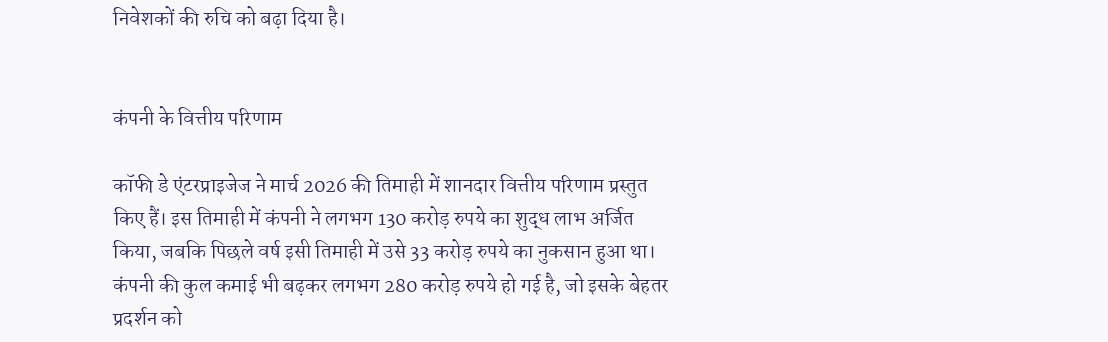निवेशकों की रुचि को बढ़ा दिया है।


कंपनी के वित्तीय परिणाम

कॉफी डे एंटरप्राइजेज ने मार्च 2026 की तिमाही में शानदार वित्तीय परिणाम प्रस्तुत किए हैं। इस तिमाही में कंपनी ने लगभग 130 करोड़ रुपये का शुद्ध लाभ अर्जित किया, जबकि पिछले वर्ष इसी तिमाही में उसे 33 करोड़ रुपये का नुकसान हुआ था। कंपनी की कुल कमाई भी बढ़कर लगभग 280 करोड़ रुपये हो गई है, जो इसके बेहतर प्रदर्शन को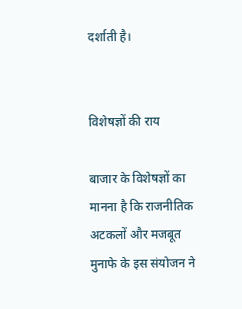दर्शाती है।


विशेषज्ञों की राय

बाजार के विशेषज्ञों का मानना है कि राजनीतिक अटकलों और मजबूत मुनाफे के इस संयोजन ने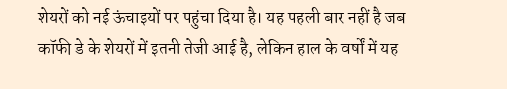शेयरों को नई ऊंचाइयों पर पहुंचा दिया है। यह पहली बार नहीं है जब कॉफी डे के शेयरों में इतनी तेजी आई है, लेकिन हाल के वर्षों में यह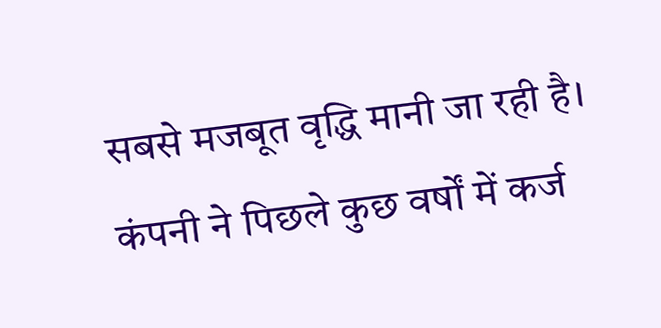सबसे मजबूत वृद्धि मानी जा रही है। कंपनी ने पिछले कुछ वर्षों में कर्ज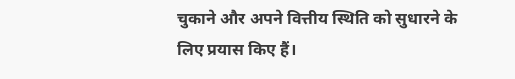चुकाने और अपने वित्तीय स्थिति को सुधारने के लिए प्रयास किए हैं।